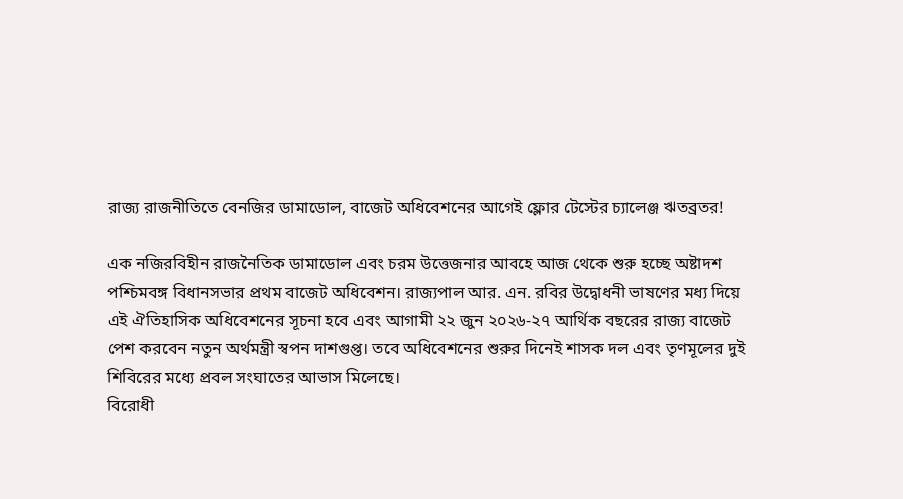রাজ্য রাজনীতিতে বেনজির ডামাডোল, বাজেট অধিবেশনের আগেই ফ্লোর টেস্টের চ্যালেঞ্জ ঋতব্রতর!

এক নজিরবিহীন রাজনৈতিক ডামাডোল এবং চরম উত্তেজনার আবহে আজ থেকে শুরু হচ্ছে অষ্টাদশ পশ্চিমবঙ্গ বিধানসভার প্রথম বাজেট অধিবেশন। রাজ্যপাল আর. এন. রবির উদ্বোধনী ভাষণের মধ্য দিয়ে এই ঐতিহাসিক অধিবেশনের সূচনা হবে এবং আগামী ২২ জুন ২০২৬-২৭ আর্থিক বছরের রাজ্য বাজেট পেশ করবেন নতুন অর্থমন্ত্রী স্বপন দাশগুপ্ত। তবে অধিবেশনের শুরুর দিনেই শাসক দল এবং তৃণমূলের দুই শিবিরের মধ্যে প্রবল সংঘাতের আভাস মিলেছে।
বিরোধী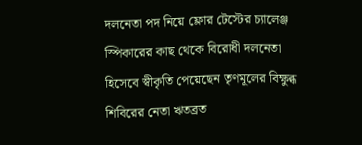দলনেতা পদ নিয়ে ফ্লোর টেস্টের চ্যালেঞ্জ
স্পিকারের কাছ থেকে বিরোধী দলনেতা হিসেবে স্বীকৃতি পেয়েছেন তৃণমূলের বিক্ষুব্ধ শিবিরের নেতা ঋতব্রত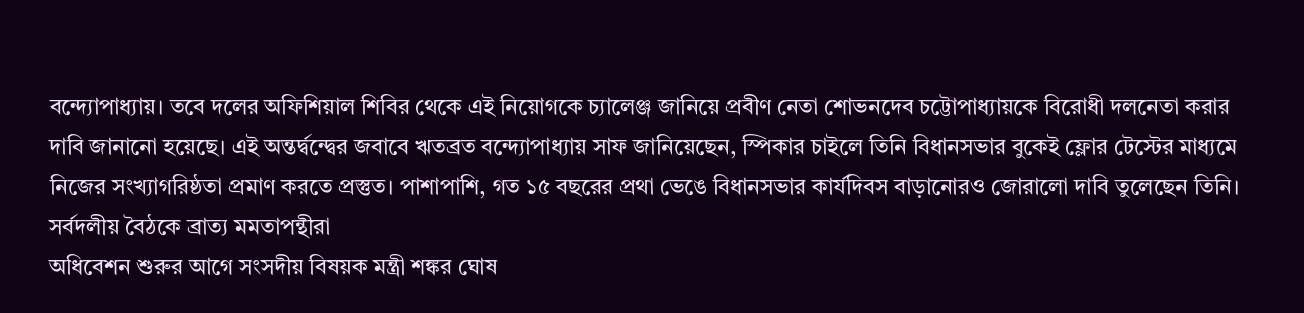বন্দ্যোপাধ্যায়। তবে দলের অফিশিয়াল শিবির থেকে এই নিয়োগকে চ্যালেঞ্জ জানিয়ে প্রবীণ নেতা শোভনদেব চট্টোপাধ্যায়কে বিরোধী দলনেতা করার দাবি জানানো হয়েছে। এই অন্তর্দ্বন্দ্বের জবাবে ঋতব্রত বন্দ্যোপাধ্যায় সাফ জানিয়েছেন, স্পিকার চাইলে তিনি বিধানসভার বুকেই ফ্লোর টেস্টের মাধ্যমে নিজের সংখ্যাগরিষ্ঠতা প্রমাণ করতে প্রস্তুত। পাশাপাশি, গত ১৫ বছরের প্রথা ভেঙে বিধানসভার কার্যদিবস বাড়ানোরও জোরালো দাবি তুলেছেন তিনি।
সর্বদলীয় বৈঠকে ব্রাত্য মমতাপন্থীরা
অধিবেশন শুরুর আগে সংসদীয় বিষয়ক মন্ত্রী শঙ্কর ঘোষ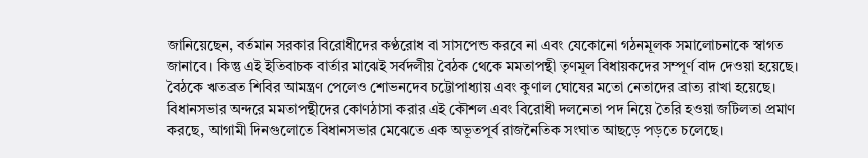জানিয়েছেন, বর্তমান সরকার বিরোধীদের কণ্ঠরোধ বা সাসপেন্ড করবে না এবং যেকোনো গঠনমূলক সমালোচনাকে স্বাগত জানাবে। কিন্তু এই ইতিবাচক বার্তার মাঝেই সর্বদলীয় বৈঠক থেকে মমতাপন্থী তৃণমূল বিধায়কদের সম্পূর্ণ বাদ দেওয়া হয়েছে। বৈঠকে ঋতব্রত শিবির আমন্ত্রণ পেলেও শোভনদেব চট্টোপাধ্যায় এবং কুণাল ঘোষের মতো নেতাদের ব্রাত্য রাখা হয়েছে। বিধানসভার অন্দরে মমতাপন্থীদের কোণঠাসা করার এই কৌশল এবং বিরোধী দলনেতা পদ নিয়ে তৈরি হওয়া জটিলতা প্রমাণ করছে, আগামী দিনগুলোতে বিধানসভার মেঝেতে এক অভূতপূর্ব রাজনৈতিক সংঘাত আছড়ে পড়তে চলেছে।